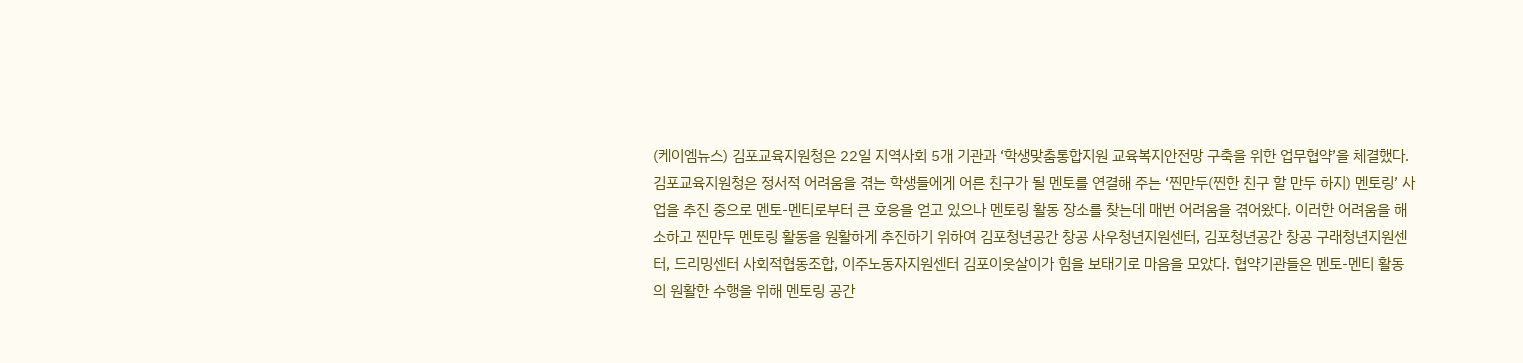(케이엠뉴스) 김포교육지원청은 22일 지역사회 5개 기관과 ‘학생맞춤통합지원 교육복지안전망 구축을 위한 업무협약’을 체결했다. 김포교육지원청은 정서적 어려움을 겪는 학생들에게 어른 친구가 될 멘토를 연결해 주는 ‘찐만두(찐한 친구 할 만두 하지) 멘토링’ 사업을 추진 중으로 멘토-멘티로부터 큰 호응을 얻고 있으나 멘토링 활동 장소를 찾는데 매번 어려움을 겪어왔다. 이러한 어려움을 해소하고 찐만두 멘토링 활동을 원활하게 추진하기 위하여 김포청년공간 창공 사우청년지원센터, 김포청년공간 창공 구래청년지원센터, 드리밍센터 사회적협동조합, 이주노동자지원센터 김포이웃살이가 힘을 보태기로 마음을 모았다. 협약기관들은 멘토-멘티 활동의 원활한 수행을 위해 멘토링 공간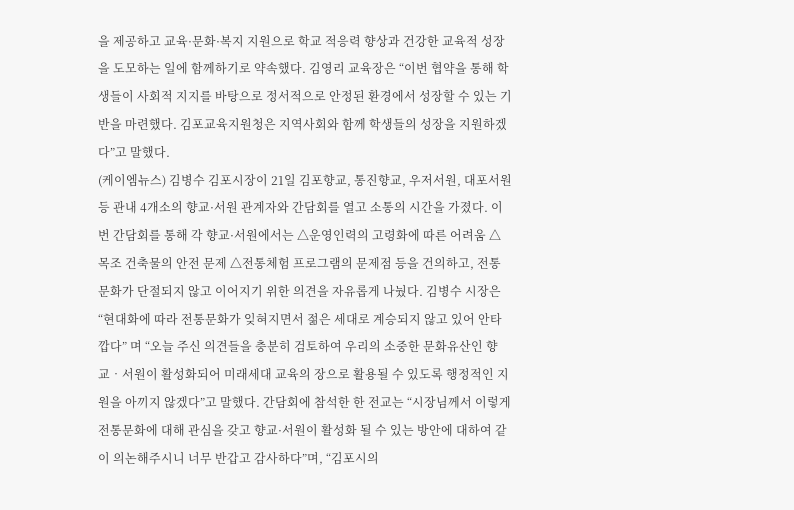을 제공하고 교육·문화·복지 지원으로 학교 적응력 향상과 건강한 교육적 성장을 도모하는 일에 함께하기로 약속했다. 김영리 교육장은 “이번 협약을 통해 학생들이 사회적 지지를 바탕으로 정서적으로 안정된 환경에서 성장할 수 있는 기반을 마련했다. 김포교육지원청은 지역사회와 함께 학생들의 성장을 지원하겠다”고 말했다.
(케이엠뉴스) 김병수 김포시장이 21일 김포향교, 통진향교, 우저서원, 대포서원 등 관내 4개소의 향교·서원 관계자와 간담회를 열고 소통의 시간을 가졌다. 이번 간담회를 통해 각 향교·서원에서는 △운영인력의 고령화에 따른 어려움 △목조 건축물의 안전 문제 △전통체험 프로그램의 문제점 등을 건의하고, 전통문화가 단절되지 않고 이어지기 위한 의견을 자유롭게 나눴다. 김병수 시장은 “현대화에 따라 전통문화가 잊혀지면서 젊은 세대로 계승되지 않고 있어 안타깝다” 며 “오늘 주신 의견들을 충분히 검토하여 우리의 소중한 문화유산인 향교‧서원이 활성화되어 미래세대 교육의 장으로 활용될 수 있도록 행정적인 지원을 아끼지 않겠다”고 말했다. 간담회에 참석한 한 전교는 “시장님께서 이렇게 전통문화에 대해 관심을 갖고 향교·서원이 활성화 될 수 있는 방안에 대하여 같이 의논해주시니 너무 반갑고 감사하다”며, “김포시의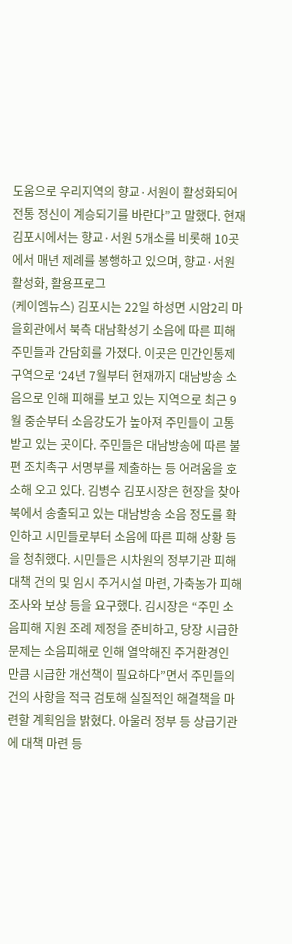도움으로 우리지역의 향교·서원이 활성화되어 전통 정신이 계승되기를 바란다”고 말했다. 현재 김포시에서는 향교·서원 5개소를 비롯해 10곳에서 매년 제례를 봉행하고 있으며, 향교·서원 활성화, 활용프로그
(케이엠뉴스) 김포시는 22일 하성면 시암2리 마을회관에서 북측 대남확성기 소음에 따른 피해 주민들과 간담회를 가졌다. 이곳은 민간인통제구역으로 ‘24년 7월부터 현재까지 대남방송 소음으로 인해 피해를 보고 있는 지역으로 최근 9월 중순부터 소음강도가 높아져 주민들이 고통받고 있는 곳이다. 주민들은 대남방송에 따른 불편 조치촉구 서명부를 제출하는 등 어려움을 호소해 오고 있다. 김병수 김포시장은 현장을 찾아 북에서 송출되고 있는 대남방송 소음 정도를 확인하고 시민들로부터 소음에 따른 피해 상황 등을 청취했다. 시민들은 시차원의 정부기관 피해대책 건의 및 임시 주거시설 마련, 가축농가 피해조사와 보상 등을 요구했다. 김시장은 “주민 소음피해 지원 조례 제정을 준비하고, 당장 시급한 문제는 소음피해로 인해 열악해진 주거환경인 만큼 시급한 개선책이 필요하다”면서 주민들의 건의 사항을 적극 검토해 실질적인 해결책을 마련할 계획임을 밝혔다. 아울러 정부 등 상급기관에 대책 마련 등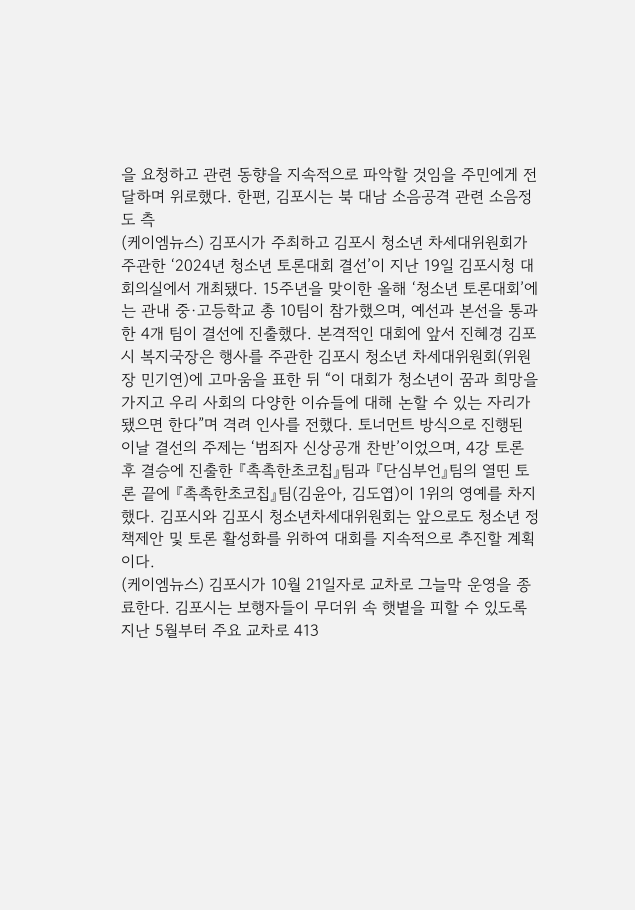을 요청하고 관련 동향을 지속적으로 파악할 것임을 주민에게 전달하며 위로했다. 한편, 김포시는 북 대남 소음공격 관련 소음정도 측
(케이엠뉴스) 김포시가 주최하고 김포시 청소년 차세대위원회가 주관한 ‘2024년 청소년 토론대회 결선’이 지난 19일 김포시청 대회의실에서 개최됐다. 15주년을 맞이한 올해 ‘청소년 토론대회’에는 관내 중·고등학교 총 10팀이 참가했으며, 예선과 본선을 통과한 4개 팀이 결선에 진출했다. 본격적인 대회에 앞서 진혜경 김포시 복지국장은 행사를 주관한 김포시 청소년 차세대위원회(위원장 민기연)에 고마움을 표한 뒤 “이 대회가 청소년이 꿈과 희망을 가지고 우리 사회의 다양한 이슈들에 대해 논할 수 있는 자리가 됐으면 한다”며 격려 인사를 전했다. 토너먼트 방식으로 진행된 이날 결선의 주제는 ‘범죄자 신상공개 찬반’이었으며, 4강 토론 후 결승에 진출한 『촉촉한초코칩』팀과 『단심부언』팀의 열띤 토론 끝에 『촉촉한초코칩』팀(김윤아, 김도엽)이 1위의 영예를 차지했다. 김포시와 김포시 청소년차세대위원회는 앞으로도 청소년 정책제안 및 토론 활성화를 위하여 대회를 지속적으로 추진할 계획이다.
(케이엠뉴스) 김포시가 10월 21일자로 교차로 그늘막 운영을 종료한다. 김포시는 보행자들이 무더위 속 햇볕을 피할 수 있도록 지난 5월부터 주요 교차로 413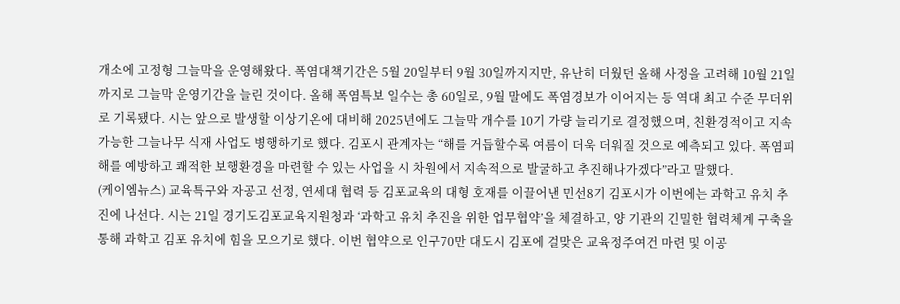개소에 고정형 그늘막을 운영해왔다. 폭염대책기간은 5월 20일부터 9월 30일까지지만, 유난히 더웠던 올해 사정을 고려해 10월 21일까지로 그늘막 운영기간을 늘린 것이다. 올해 폭염특보 일수는 총 60일로, 9월 말에도 폭염경보가 이어지는 등 역대 최고 수준 무더위로 기록됐다. 시는 앞으로 발생할 이상기온에 대비해 2025년에도 그늘막 개수를 10기 가량 늘리기로 결정했으며, 친환경적이고 지속가능한 그늘나무 식재 사업도 병행하기로 했다. 김포시 관계자는 “해를 거듭할수록 여름이 더욱 더워질 것으로 예측되고 있다. 폭염피해를 예방하고 쾌적한 보행환경을 마련할 수 있는 사업을 시 차원에서 지속적으로 발굴하고 추진해나가겠다”라고 말했다.
(케이엠뉴스) 교육특구와 자공고 선정, 연세대 협력 등 김포교육의 대형 호재를 이끌어낸 민선8기 김포시가 이번에는 과학고 유치 추진에 나선다. 시는 21일 경기도김포교육지원청과 ‘과학고 유치 추진을 위한 업무협약’을 체결하고, 양 기관의 긴밀한 협력체계 구축을 통해 과학고 김포 유치에 힘을 모으기로 했다. 이번 협약으로 인구70만 대도시 김포에 걸맞은 교육정주여건 마련 및 이공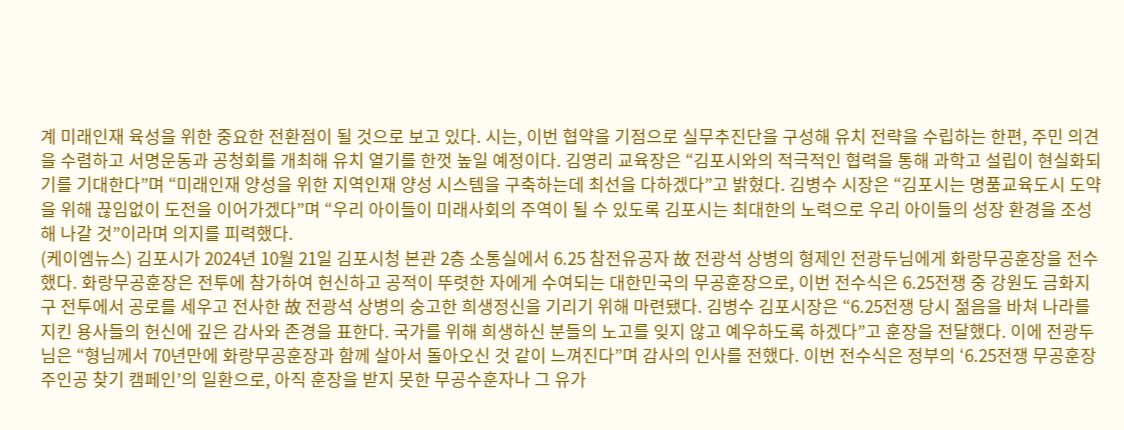계 미래인재 육성을 위한 중요한 전환점이 될 것으로 보고 있다. 시는, 이번 협약을 기점으로 실무추진단을 구성해 유치 전략을 수립하는 한편, 주민 의견을 수렴하고 서명운동과 공청회를 개최해 유치 열기를 한껏 높일 예정이다. 김영리 교육장은 “김포시와의 적극적인 협력을 통해 과학고 설립이 현실화되기를 기대한다”며 “미래인재 양성을 위한 지역인재 양성 시스템을 구축하는데 최선을 다하겠다”고 밝혔다. 김병수 시장은 “김포시는 명품교육도시 도약을 위해 끊임없이 도전을 이어가겠다”며 “우리 아이들이 미래사회의 주역이 될 수 있도록 김포시는 최대한의 노력으로 우리 아이들의 성장 환경을 조성해 나갈 것”이라며 의지를 피력했다.
(케이엠뉴스) 김포시가 2024년 10월 21일 김포시청 본관 2층 소통실에서 6.25 참전유공자 故 전광석 상병의 형제인 전광두님에게 화랑무공훈장을 전수했다. 화랑무공훈장은 전투에 참가하여 헌신하고 공적이 뚜렷한 자에게 수여되는 대한민국의 무공훈장으로, 이번 전수식은 6.25전쟁 중 강원도 금화지구 전투에서 공로를 세우고 전사한 故 전광석 상병의 숭고한 희생정신을 기리기 위해 마련됐다. 김병수 김포시장은 “6.25전쟁 당시 젊음을 바쳐 나라를 지킨 용사들의 헌신에 깊은 감사와 존경을 표한다. 국가를 위해 희생하신 분들의 노고를 잊지 않고 예우하도록 하겠다”고 훈장을 전달했다. 이에 전광두님은 “형님께서 70년만에 화랑무공훈장과 함께 살아서 돌아오신 것 같이 느껴진다”며 감사의 인사를 전했다. 이번 전수식은 정부의 ‘6.25전쟁 무공훈장 주인공 찾기 캠페인’의 일환으로, 아직 훈장을 받지 못한 무공수훈자나 그 유가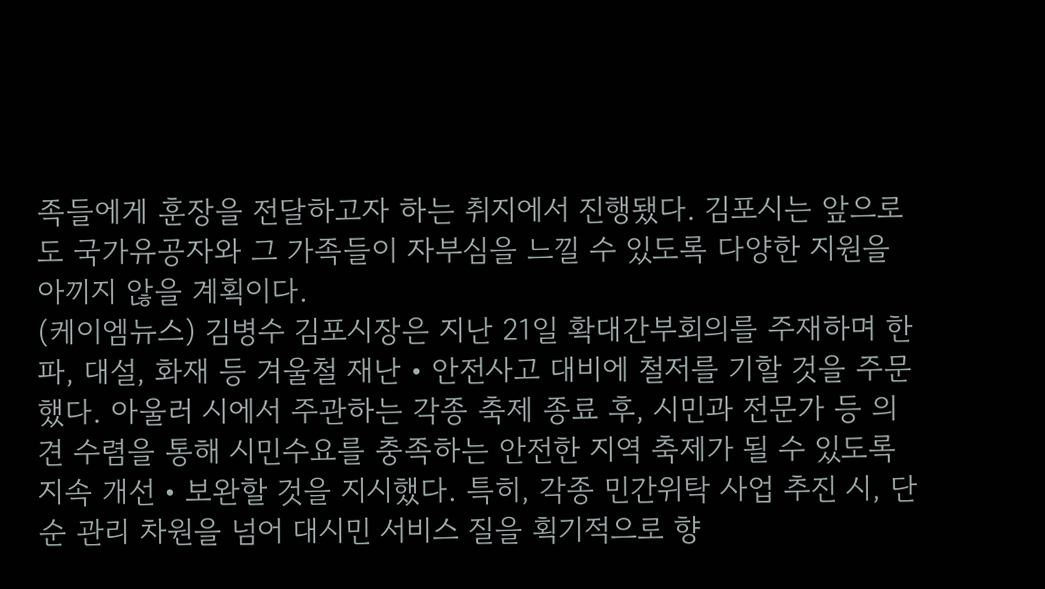족들에게 훈장을 전달하고자 하는 취지에서 진행됐다. 김포시는 앞으로도 국가유공자와 그 가족들이 자부심을 느낄 수 있도록 다양한 지원을 아끼지 않을 계획이다.
(케이엠뉴스) 김병수 김포시장은 지난 21일 확대간부회의를 주재하며 한파, 대설, 화재 등 겨울철 재난‧안전사고 대비에 철저를 기할 것을 주문했다. 아울러 시에서 주관하는 각종 축제 종료 후, 시민과 전문가 등 의견 수렴을 통해 시민수요를 충족하는 안전한 지역 축제가 될 수 있도록 지속 개선‧보완할 것을 지시했다. 특히, 각종 민간위탁 사업 추진 시, 단순 관리 차원을 넘어 대시민 서비스 질을 획기적으로 향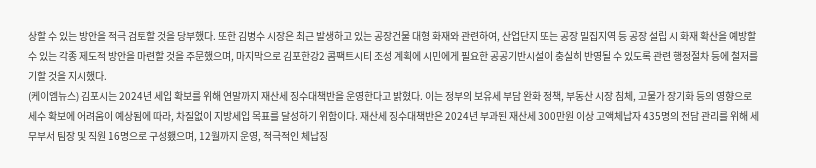상할 수 있는 방안을 적극 검토할 것을 당부했다. 또한 김병수 시장은 최근 발생하고 있는 공장건물 대형 화재와 관련하여, 산업단지 또는 공장 밀집지역 등 공장 설립 시 화재 확산을 예방할 수 있는 각종 제도적 방안을 마련할 것을 주문했으며, 마지막으로 김포한강2 콤팩트시티 조성 계획에 시민에게 필요한 공공기반시설이 충실히 반영될 수 있도록 관련 행정절차 등에 철저를 기할 것을 지시했다.
(케이엠뉴스) 김포시는 2024년 세입 확보를 위해 연말까지 재산세 징수대책반을 운영한다고 밝혔다. 이는 정부의 보유세 부담 완화 정책, 부동산 시장 침체, 고물가 장기화 등의 영향으로 세수 확보에 어려움이 예상됨에 따라, 차질없이 지방세입 목표를 달성하기 위함이다. 재산세 징수대책반은 2024년 부과된 재산세 300만원 이상 고액체납자 435명의 전담 관리를 위해 세무부서 팀장 및 직원 16명으로 구성횄으며, 12월까지 운영, 적극적인 체납징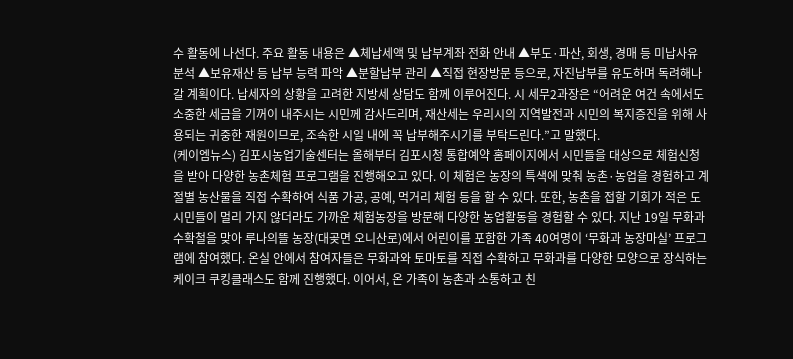수 활동에 나선다. 주요 활동 내용은 ▲체납세액 및 납부계좌 전화 안내 ▲부도·파산, 회생, 경매 등 미납사유 분석 ▲보유재산 등 납부 능력 파악 ▲분할납부 관리 ▲직접 현장방문 등으로, 자진납부를 유도하며 독려해나갈 계획이다. 납세자의 상황을 고려한 지방세 상담도 함께 이루어진다. 시 세무2과장은 “어려운 여건 속에서도 소중한 세금을 기꺼이 내주시는 시민께 감사드리며, 재산세는 우리시의 지역발전과 시민의 복지증진을 위해 사용되는 귀중한 재원이므로, 조속한 시일 내에 꼭 납부해주시기를 부탁드린다.”고 말했다.
(케이엠뉴스) 김포시농업기술센터는 올해부터 김포시청 통합예약 홈페이지에서 시민들을 대상으로 체험신청을 받아 다양한 농촌체험 프로그램을 진행해오고 있다. 이 체험은 농장의 특색에 맞춰 농촌·농업을 경험하고 계절별 농산물을 직접 수확하여 식품 가공, 공예, 먹거리 체험 등을 할 수 있다. 또한, 농촌을 접할 기회가 적은 도시민들이 멀리 가지 않더라도 가까운 체험농장을 방문해 다양한 농업활동을 경험할 수 있다. 지난 19일 무화과 수확철을 맞아 루나의뜰 농장(대곶면 오니산로)에서 어린이를 포함한 가족 40여명이 ‘무화과 농장마실’ 프로그램에 참여했다. 온실 안에서 참여자들은 무화과와 토마토를 직접 수확하고 무화과를 다양한 모양으로 장식하는 케이크 쿠킹클래스도 함께 진행했다. 이어서, 온 가족이 농촌과 소통하고 친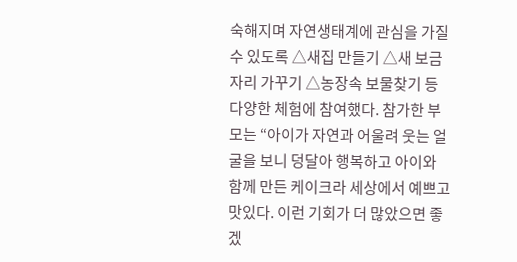숙해지며 자연생태계에 관심을 가질 수 있도록 △새집 만들기 △새 보금자리 가꾸기 △농장속 보물찾기 등 다양한 체험에 참여했다. 참가한 부모는 “아이가 자연과 어울려 웃는 얼굴을 보니 덩달아 행복하고 아이와 함께 만든 케이크라 세상에서 예쁘고 맛있다. 이런 기회가 더 많았으면 좋겠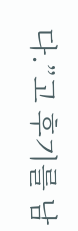다.”고 후기를 남